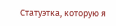Статуэтка, которую я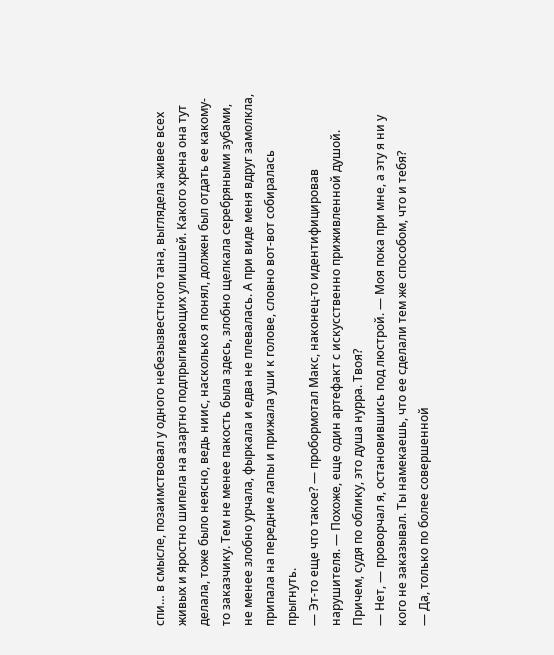спи… в смысле, позаимствовал у одного небезызвестного тана, выглядела живее всех живых и яростно шипела на азартно подпрыгивающих улишшей. Какого хрена она тут делала, тоже было неясно, ведь ниис, насколько я понял, должен был отдать ее какому-то заказчику. Тем не менее пакость была здесь, злобно щелкала серебряными зубами, не менее злобно урчала, фыркала и едва не плевалась. А при виде меня вдруг замолкла, припала на передние лапы и прижала уши к голове, словно вот-вот собиралась прыгнуть.
— Эт-то еще что такое? — пробормотал Макс, наконец-то идентифицировав нарушителя. — Похоже, еще один артефакт с искусственно приживленной душой. Причем, судя по облику, это душа нурра. Твоя?
— Нет, — проворчал я, остановившись под люстрой. — Моя пока при мне, а эту я ни у кого не заказывал. Ты намекаешь, что ее сделали тем же способом, что и тебя?
— Да, только по более совершенной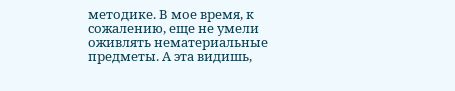методике. В мое время, к сожалению, еще не умели оживлять нематериальные предметы. А эта видишь,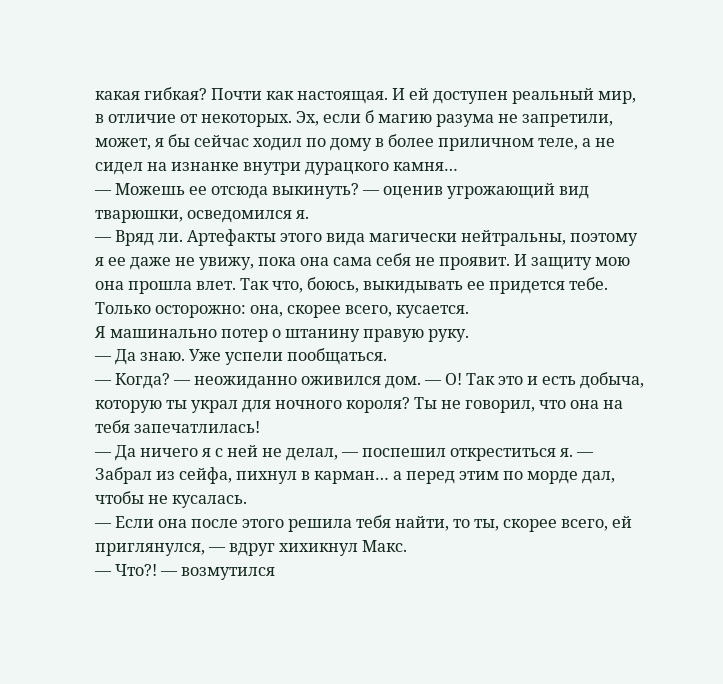какая гибкая? Почти как настоящая. И ей доступен реальный мир, в отличие от некоторых. Эх, если б магию разума не запретили, может, я бы сейчас ходил по дому в более приличном теле, а не сидел на изнанке внутри дурацкого камня…
— Можешь ее отсюда выкинуть? — оценив угрожающий вид тварюшки, осведомился я.
— Вряд ли. Артефакты этого вида магически нейтральны, поэтому я ее даже не увижу, пока она сама себя не проявит. И защиту мою она прошла влет. Так что, боюсь, выкидывать ее придется тебе. Только осторожно: она, скорее всего, кусается.
Я машинально потер о штанину правую руку.
— Да знаю. Уже успели пообщаться.
— Когда? — неожиданно оживился дом. — О! Так это и есть добыча, которую ты украл для ночного короля? Ты не говорил, что она на тебя запечатлилась!
— Да ничего я с ней не делал, — поспешил откреститься я. — Забрал из сейфа, пихнул в карман… а перед этим по морде дал, чтобы не кусалась.
— Если она после этого решила тебя найти, то ты, скорее всего, ей приглянулся, — вдруг хихикнул Макс.
— Что?! — возмутился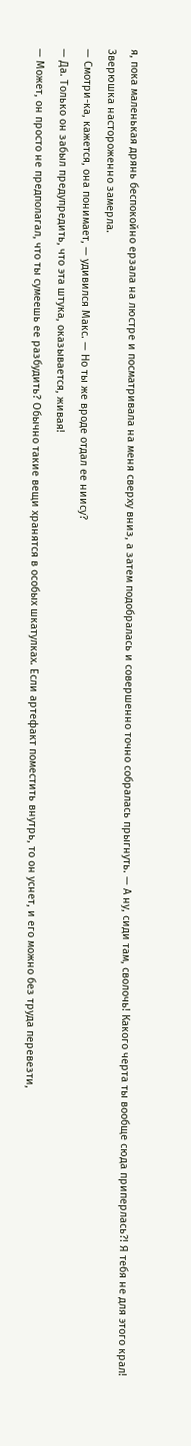я, пока маленькая дрянь беспокойно ерзала на люстре и посматривала на меня сверху вниз, а затем подобралась и совершенно точно собралась прыгнуть. — А ну, сиди там, сволочь! Какого черта ты вообще сюда приперлась?! Я тебя не для этого крал!
Зверюшка настороженно замерла.
— Смотри-ка, кажется, она понимает, — удивился Макс. — Но ты же вроде отдал ее ниису?
— Да. Только он забыл предупредить, что эта штука, оказывается, живая!
— Может, он просто не предполагал, что ты сумеешь ее разбудить? Обычно такие вещи хранятся в особых шкатулках. Если артефакт поместить внутрь, то он уснет, и его можно без труда перевезти,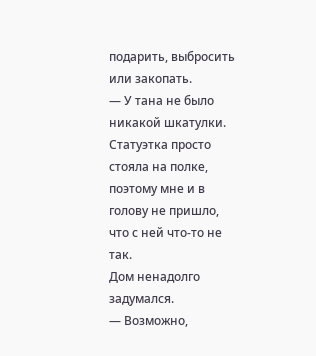подарить, выбросить или закопать.
— У тана не было никакой шкатулки. Статуэтка просто стояла на полке, поэтому мне и в голову не пришло, что с ней что-то не так.
Дом ненадолго задумался.
— Возможно,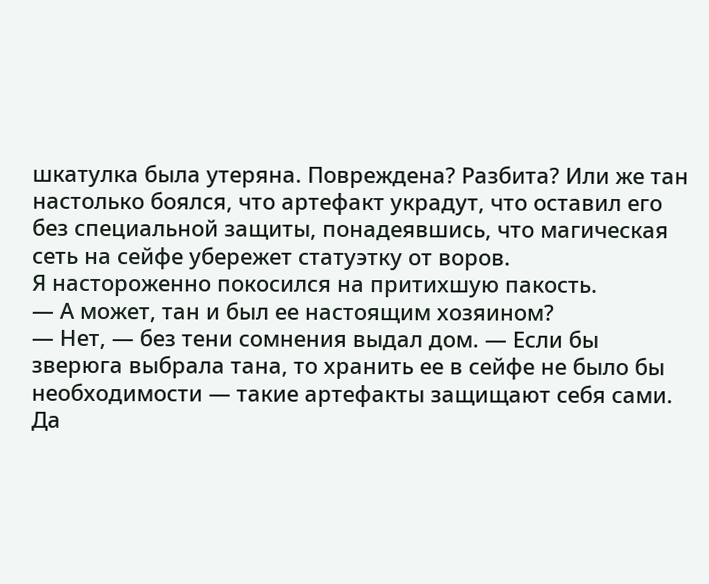шкатулка была утеряна. Повреждена? Разбита? Или же тан настолько боялся, что артефакт украдут, что оставил его без специальной защиты, понадеявшись, что магическая сеть на сейфе убережет статуэтку от воров.
Я настороженно покосился на притихшую пакость.
— А может, тан и был ее настоящим хозяином?
— Нет, — без тени сомнения выдал дом. — Если бы зверюга выбрала тана, то хранить ее в сейфе не было бы необходимости — такие артефакты защищают себя сами. Да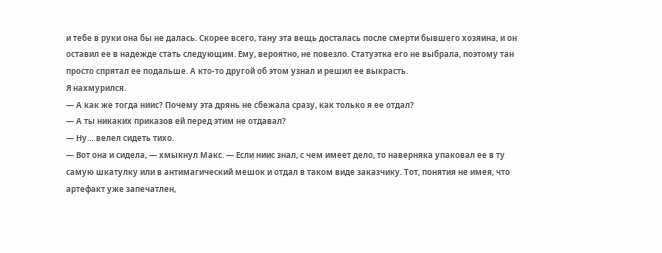и тебе в руки она бы не далась. Скорее всего, тану эта вещь досталась после смерти бывшего хозяина, и он оставил ее в надежде стать следующим. Ему, вероятно, не повезло. Статуэтка его не выбрала, поэтому тан просто спрятал ее подальше. А кто-то другой об этом узнал и решил ее выкрасть.
Я нахмурился.
— А как же тогда ниис? Почему эта дрянь не сбежала сразу, как только я ее отдал?
— А ты никаких приказов ей перед этим не отдавал?
— Ну… велел сидеть тихо.
— Вот она и сидела, — хмыкнул Макс. — Если ниис знал, с чем имеет дело, то наверняка упаковал ее в ту самую шкатулку или в антимагический мешок и отдал в таком виде заказчику. Тот, понятия не имея, что артефакт уже запечатлен,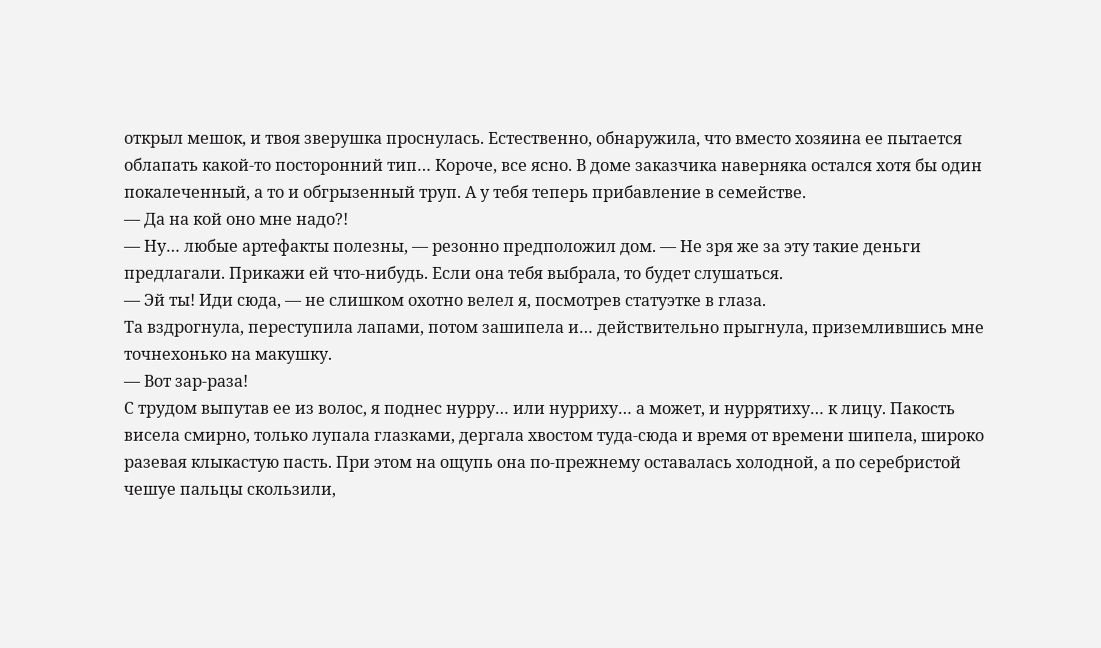открыл мешок, и твоя зверушка проснулась. Естественно, обнаружила, что вместо хозяина ее пытается облапать какой-то посторонний тип… Короче, все ясно. В доме заказчика наверняка остался хотя бы один покалеченный, а то и обгрызенный труп. А у тебя теперь прибавление в семействе.
— Да на кой оно мне надо?!
— Ну… любые артефакты полезны, — резонно предположил дом. — Не зря же за эту такие деньги предлагали. Прикажи ей что-нибудь. Если она тебя выбрала, то будет слушаться.
— Эй ты! Иди сюда, — не слишком охотно велел я, посмотрев статуэтке в глаза.
Та вздрогнула, переступила лапами, потом зашипела и… действительно прыгнула, приземлившись мне точнехонько на макушку.
— Вот зар-раза!
С трудом выпутав ее из волос, я поднес нурру… или нурриху… а может, и нуррятиху… к лицу. Пакость висела смирно, только лупала глазками, дергала хвостом туда-сюда и время от времени шипела, широко разевая клыкастую пасть. При этом на ощупь она по-прежнему оставалась холодной, а по серебристой чешуе пальцы скользили,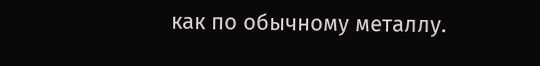как по обычному металлу.